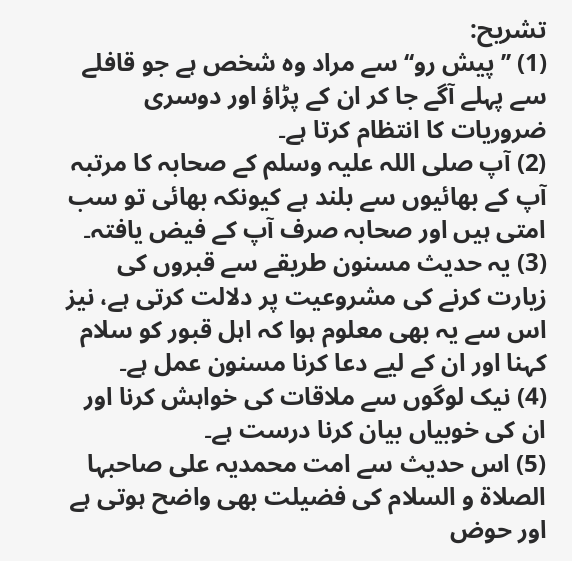تشریح:
(1) ’’پیش رو‘‘ سے مراد وہ شخص ہے جو قافلے سے پہلے آگے جا کر ان کے پڑاؤ اور دوسری ضروریات کا انتظام کرتا ہے۔
(2) آپ صلی اللہ علیہ وسلم کے صحابہ کا مرتبہ آپ کے بھائیوں سے بلند ہے کیونکہ بھائی تو سب امتی ہیں اور صحابہ صرف آپ کے فیض یافتہ۔
(3) یہ حدیث مسنون طریقے سے قبروں کی زیارت کرنے کی مشروعیت پر دلالت کرتی ہے، نیز اس سے یہ بھی معلوم ہوا کہ اہل قبور کو سلام کہنا اور ان کے لیے دعا کرنا مسنون عمل ہے۔
(4) نیک لوگوں سے ملاقات کی خواہش کرنا اور ان کی خوبیاں بیان کرنا درست ہے۔
(5) اس حدیث سے امت محمدیہ علی صاحبہا الصلاۃ و السلام کی فضیلت بھی واضح ہوتی ہے اور حوض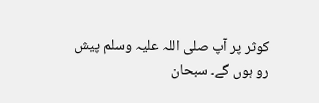کوثر پر آپ صلی اللہ علیہ وسلم پیش رو ہوں گے۔ سبحان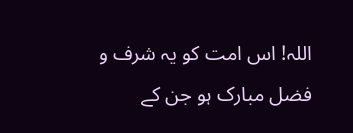اللہ! اس امت کو یہ شرف و فضل مبارک ہو جن کے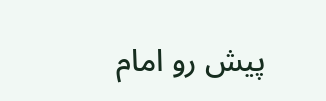پیش رو امام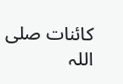کائنات صلی اللہ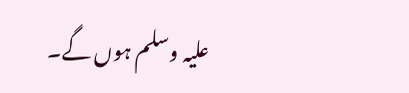علیہ وسلم ہوں گے۔